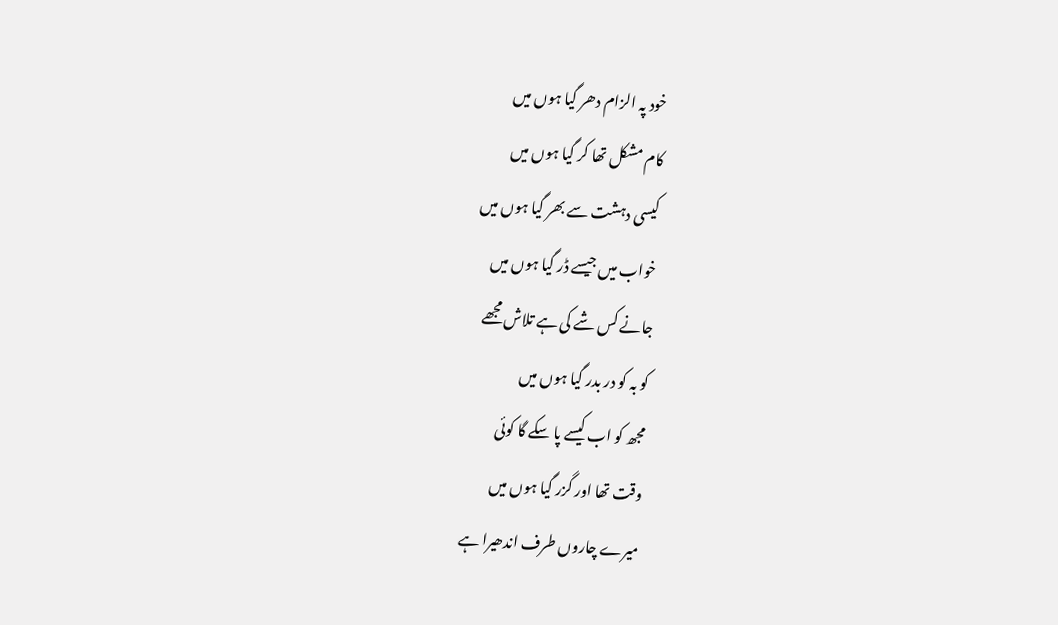خود پہ الزام دھر گیا ہوں میں
کام مشکل تھا کر گیا ہوں میں
کیسی دہشت سے بھر گیا ہوں میں
خواب میں جیسے ڈر گیا ہوں میں
جانے کس شے کی ہے تلاش مجھے
کو بہ کو در بدر گیا ہوں میں
مجھ کو اب کیسے پا سکے گا کوئی
وقت تھا اور گزر گیا ہوں میں
میرے چاروں طرف اندھیرا ہے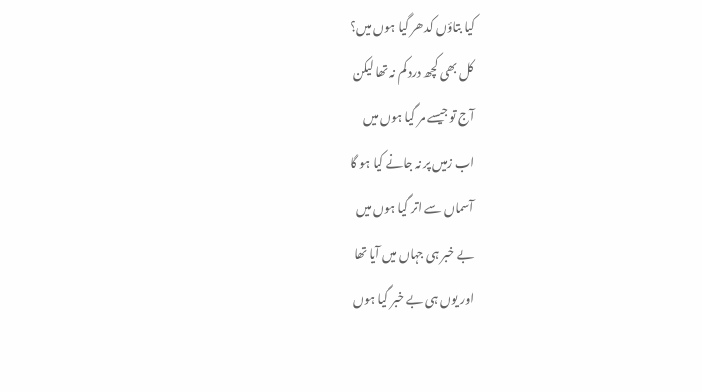کیا بتاؤں کدھر گیا ہوں میں؟
کل بھی کچھ درد کم نہ تھا لیکن
آج تو جیسے مر گیا ہوں میں
اب زمیں پر نہ جانے کیا ہو گا
آسماں سے اتر گیا ہوں میں
بے خبر ہی جہاں میں آیا تھا
اور یوں ہی بے خبر گیا ہوں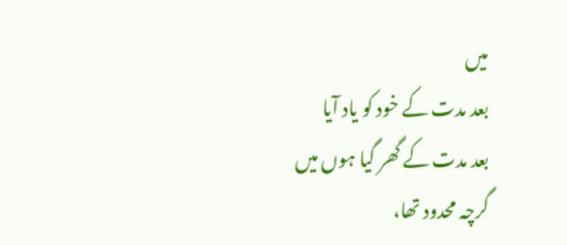میں
بعد مدت کے خود کو یاد آیا
بعد مدت کے گھر گیا ہوں میں
گرچہ محدود تھا،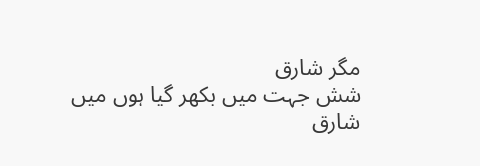مگر شارق
شش جہت میں بکھر گیا ہوں میں
شارق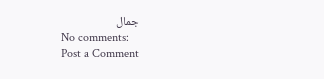جمال
No comments:
Post a Comment